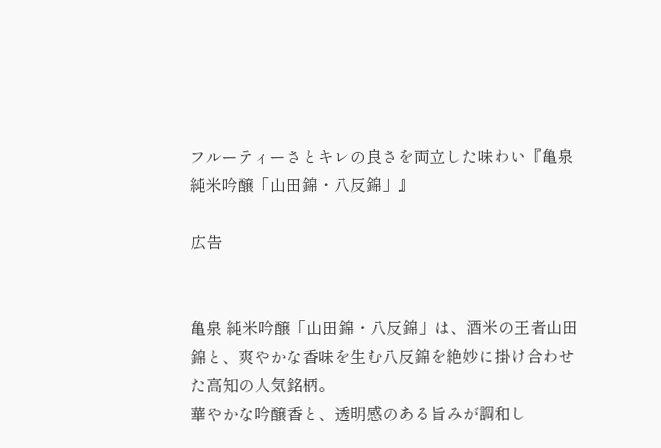フルーティーさとキレの良さを両立した味わい『亀泉 純米吟醸「山田錦・八反錦」』

広告


亀泉 純米吟醸「山田錦・八反錦」は、酒米の王者山田錦と、爽やかな香味を生む八反錦を絶妙に掛け合わせた高知の人気銘柄。
華やかな吟醸香と、透明感のある旨みが調和し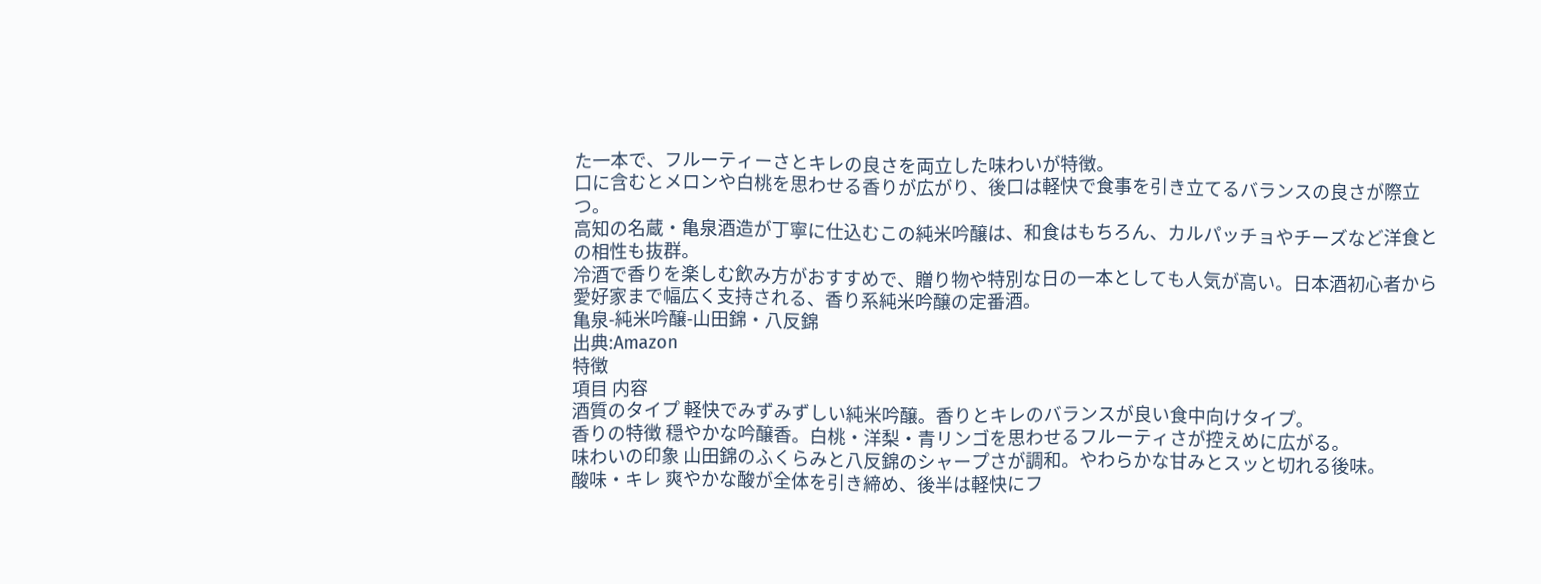た一本で、フルーティーさとキレの良さを両立した味わいが特徴。
口に含むとメロンや白桃を思わせる香りが広がり、後口は軽快で食事を引き立てるバランスの良さが際立つ。
高知の名蔵・亀泉酒造が丁寧に仕込むこの純米吟醸は、和食はもちろん、カルパッチョやチーズなど洋食との相性も抜群。
冷酒で香りを楽しむ飲み方がおすすめで、贈り物や特別な日の一本としても人気が高い。日本酒初心者から愛好家まで幅広く支持される、香り系純米吟醸の定番酒。
亀泉-純米吟醸-山田錦・八反錦
出典:Amazon
特徴
項目 内容
酒質のタイプ 軽快でみずみずしい純米吟醸。香りとキレのバランスが良い食中向けタイプ。
香りの特徴 穏やかな吟醸香。白桃・洋梨・青リンゴを思わせるフルーティさが控えめに広がる。
味わいの印象 山田錦のふくらみと八反錦のシャープさが調和。やわらかな甘みとスッと切れる後味。
酸味・キレ 爽やかな酸が全体を引き締め、後半は軽快にフ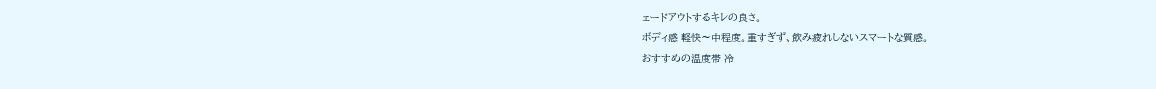ェードアウトするキレの良さ。
ボディ感 軽快〜中程度。重すぎず、飲み疲れしないスマートな質感。
おすすめの温度帯 冷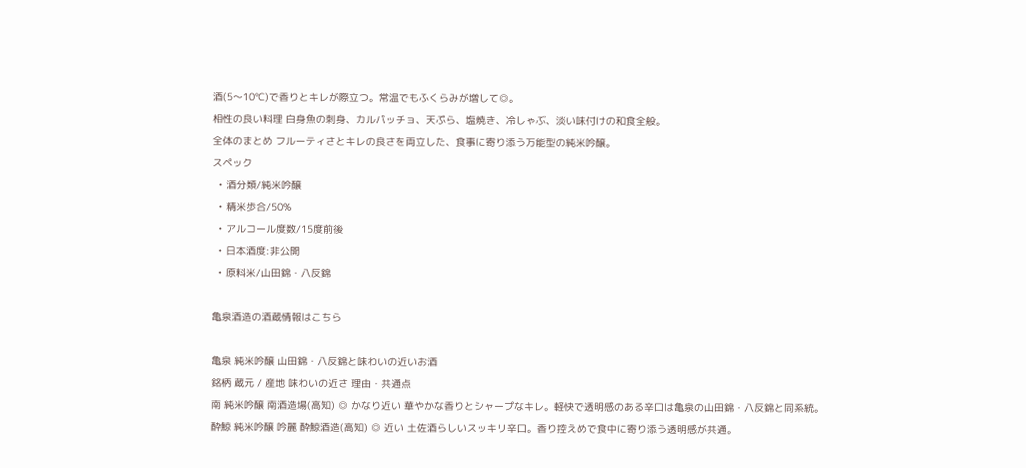酒(5〜10℃)で香りとキレが際立つ。常温でもふくらみが増して◎。
相性の良い料理 白身魚の刺身、カルパッチョ、天ぷら、塩焼き、冷しゃぶ、淡い味付けの和食全般。
全体のまとめ フルーティさとキレの良さを両立した、食事に寄り添う万能型の純米吟醸。
スペック
  • 酒分類/純米吟醸
  • 精米歩合/50%
  • アルコール度数/15度前後
  • 日本酒度:非公開
  • 原料米/山田錦・八反錦

亀泉酒造の酒蔵情報はこちら

亀泉 純米吟醸 山田錦・八反錦と味わいの近いお酒
銘柄 蔵元 / 産地 味わいの近さ 理由・共通点
南 純米吟醸 南酒造場(高知) ◎ かなり近い 華やかな香りとシャープなキレ。軽快で透明感のある辛口は亀泉の山田錦・八反錦と同系統。
酔鯨 純米吟醸 吟麗 酔鯨酒造(高知) ◎ 近い 土佐酒らしいスッキリ辛口。香り控えめで食中に寄り添う透明感が共通。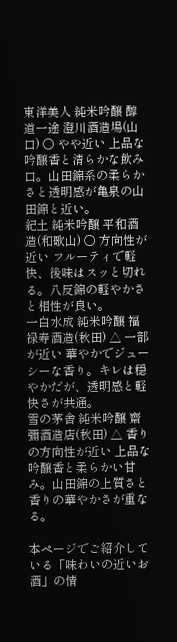東洋美人 純米吟醸 醇道一途 澄川酒造場(山口) ○ やや近い 上品な吟醸香と清らかな飲み口。山田錦系の柔らかさと透明感が亀泉の山田錦と近い。
紀土 純米吟醸 平和酒造(和歌山) ○ 方向性が近い フルーティで軽快、後味はスッと切れる。八反錦の軽やかさと相性が良い。
一白水成 純米吟醸 福禄寿酒造(秋田) △ 一部が近い 華やかでジューシーな香り。キレは穏やかだが、透明感と軽快さが共通。
雪の茅舎 純米吟醸 齋彌酒造店(秋田) △ 香りの方向性が近い 上品な吟醸香と柔らかい甘み。山田錦の上質さと香りの華やかさが重なる。

本ページでご紹介している「味わいの近いお酒」の情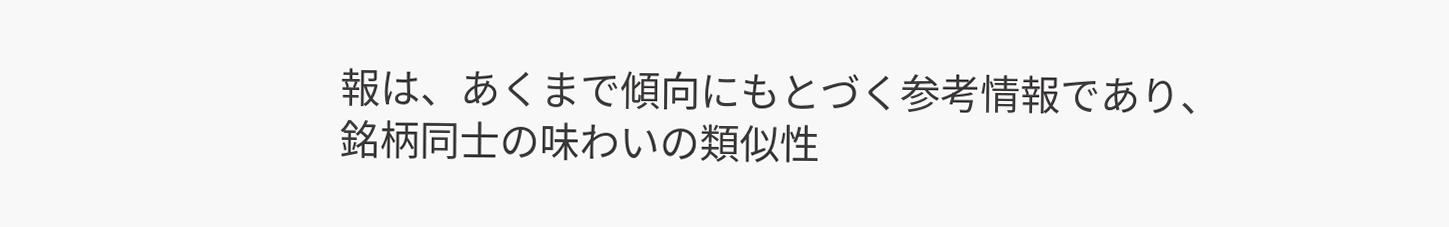報は、あくまで傾向にもとづく参考情報であり、銘柄同士の味わいの類似性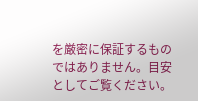を厳密に保証するものではありません。目安としてご覧ください。